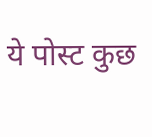ये पोस्ट कुछ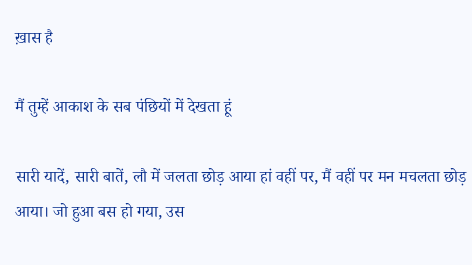ख़ास है

मैं तुम्हें आकाश के सब पंछियों में देखता हूं

सारी यादें, सारी बातें, लौ में जलता छोड़ आया हां वहीं पर, मैं वहीं पर मन मचलता छोड़ आया। जो हुआ बस हो गया, उस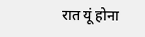रात यूं होना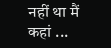नहीं था मैं कहां ...